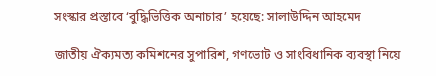সংস্কার প্রস্তাবে ‘বুদ্ধিভিত্তিক অনাচার’ হয়েছে: সালাউদ্দিন আহমেদ

জাতীয় ঐক্যমত্য কমিশনের সুপারিশ, গণভোট ও সাংবিধানিক ব্যবস্থা নিয়ে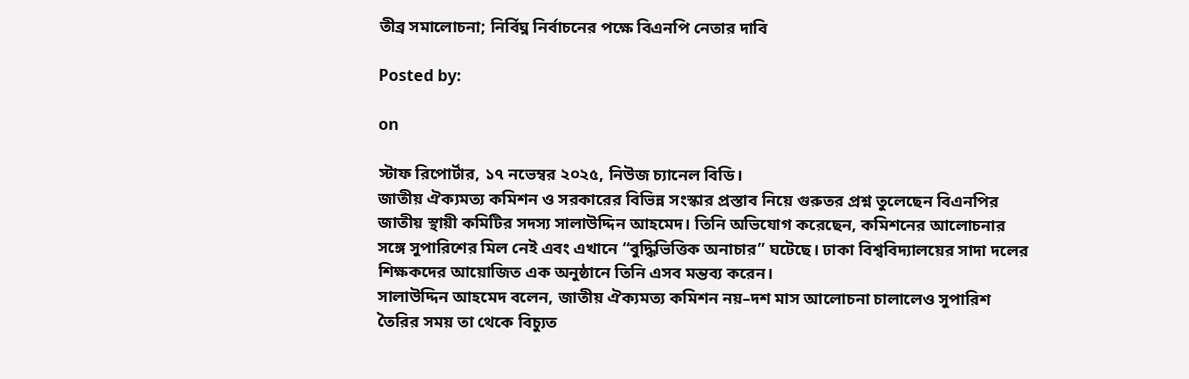তীব্র সমালোচনা; নির্বিঘ্ন নির্বাচনের পক্ষে বিএনপি নেতার দাবি

Posted by:

on

স্টাফ রিপোর্টার, ১৭ নভেম্বর ২০২৫, নিউজ চ্যানেল বিডি।
জাতীয় ঐক্যমত্য কমিশন ও সরকারের বিভিন্ন সংস্কার প্রস্তাব নিয়ে গুরুতর প্রশ্ন তুলেছেন বিএনপির জাতীয় স্থায়ী কমিটির সদস্য সালাউদ্দিন আহমেদ। তিনি অভিযোগ করেছেন, কমিশনের আলোচনার সঙ্গে সুপারিশের মিল নেই এবং এখানে “বুদ্ধিভিত্তিক অনাচার” ঘটেছে। ঢাকা বিশ্ববিদ্যালয়ের সাদা দলের শিক্ষকদের আয়োজিত এক অনুষ্ঠানে তিনি এসব মন্তব্য করেন।
সালাউদ্দিন আহমেদ বলেন, জাতীয় ঐক্যমত্য কমিশন নয়–দশ মাস আলোচনা চালালেও সুপারিশ তৈরির সময় তা থেকে বিচ্যুত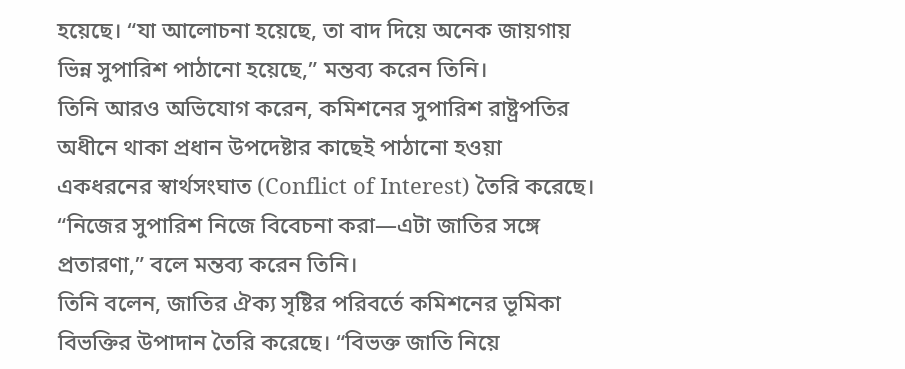হয়েছে। “যা আলোচনা হয়েছে, তা বাদ দিয়ে অনেক জায়গায় ভিন্ন সুপারিশ পাঠানো হয়েছে,” মন্তব্য করেন তিনি।
তিনি আরও অভিযোগ করেন, কমিশনের সুপারিশ রাষ্ট্রপতির অধীনে থাকা প্রধান উপদেষ্টার কাছেই পাঠানো হওয়া একধরনের স্বার্থসংঘাত (Conflict of Interest) তৈরি করেছে। “নিজের সুপারিশ নিজে বিবেচনা করা—এটা জাতির সঙ্গে প্রতারণা,” বলে মন্তব্য করেন তিনি।
তিনি বলেন, জাতির ঐক্য সৃষ্টির পরিবর্তে কমিশনের ভূমিকা বিভক্তির উপাদান তৈরি করেছে। “বিভক্ত জাতি নিয়ে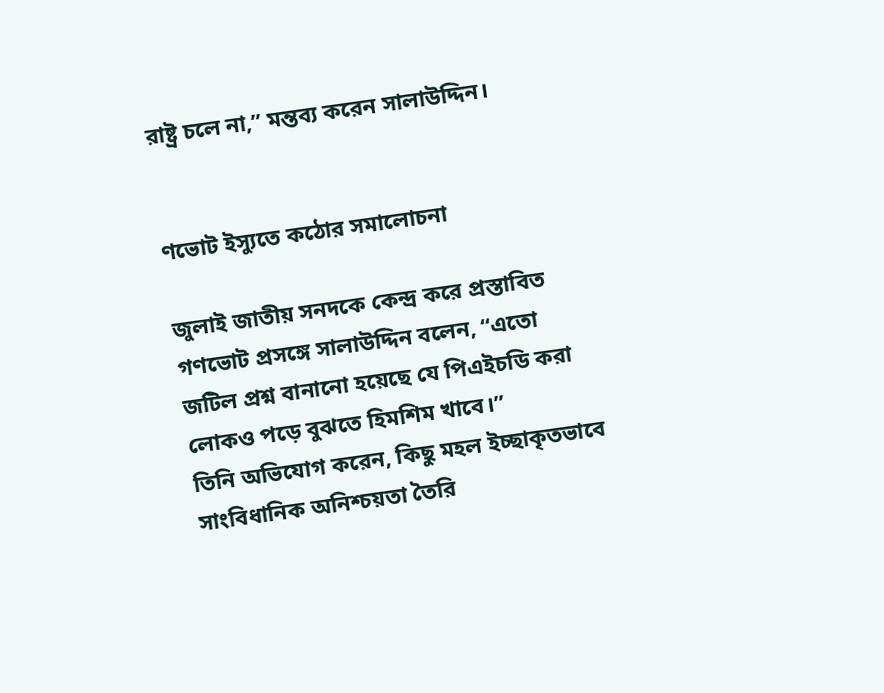রাষ্ট্র চলে না,” মন্তব্য করেন সালাউদ্দিন।


ণভোট ইস্যুতে কঠোর সমালোচনা

জুলাই জাতীয় সনদকে কেন্দ্র করে প্রস্তাবিত গণভোট প্রসঙ্গে সালাউদ্দিন বলেন, “এতো জটিল প্রশ্ন বানানো হয়েছে যে পিএইচডি করা লোকও পড়ে বুঝতে হিমশিম খাবে।”
তিনি অভিযোগ করেন, কিছু মহল ইচ্ছাকৃতভাবে সাংবিধানিক অনিশ্চয়তা তৈরি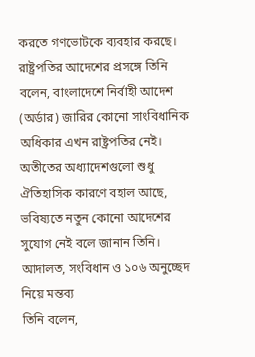করতে গণভোটকে ব্যবহার করছে।
রাষ্ট্রপতির আদেশের প্রসঙ্গে তিনি বলেন, বাংলাদেশে নির্বাহী আদেশ (অর্ডার) জারির কোনো সাংবিধানিক অধিকার এখন রাষ্ট্রপতির নেই। অতীতের অধ্যাদেশগুলো শুধু ঐতিহাসিক কারণে বহাল আছে, ভবিষ্যতে নতুন কোনো আদেশের সুযোগ নেই বলে জানান তিনি।
আদালত, সংবিধান ও ১০৬ অনুচ্ছেদ নিয়ে মন্তব্য
তিনি বলেন,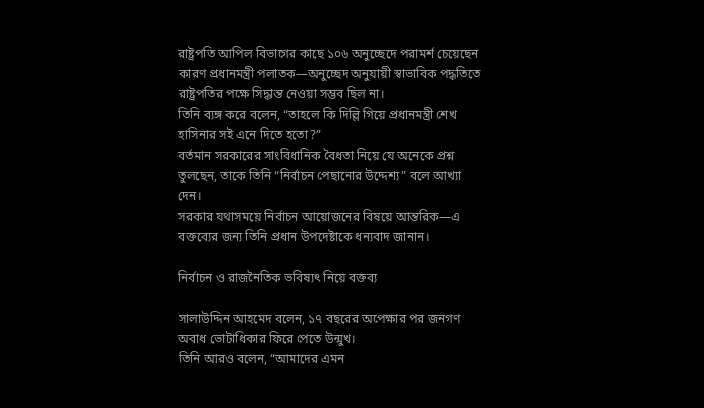রাষ্ট্রপতি আপিল বিভাগের কাছে ১০৬ অনুচ্ছেদে পরামর্শ চেয়েছেন কারণ প্রধানমন্ত্রী পলাতক—অনুচ্ছেদ অনুযায়ী স্বাভাবিক পদ্ধতিতে রাষ্ট্রপতির পক্ষে সিদ্ধান্ত নেওয়া সম্ভব ছিল না।
তিনি ব্যঙ্গ করে বলেন, “তাহলে কি দিল্লি গিয়ে প্রধানমন্ত্রী শেখ হাসিনার সই এনে দিতে হতো?”
বর্তমান সরকারের সাংবিধানিক বৈধতা নিয়ে যে অনেকে প্রশ্ন তুলছেন, তাকে তিনি “নির্বাচন পেছানোর উদ্দেশ্য” বলে আখ্যা দেন।
সরকার যথাসময়ে নির্বাচন আয়োজনের বিষয়ে আন্তরিক—এ বক্তব্যের জন্য তিনি প্রধান উপদেষ্টাকে ধন্যবাদ জানান।

নির্বাচন ও রাজনৈতিক ভবিষ্যৎ নিয়ে বক্তব্য

সালাউদ্দিন আহমেদ বলেন, ১৭ বছরের অপেক্ষার পর জনগণ অবাধ ভোটাধিকার ফিরে পেতে উন্মুখ।
তিনি আরও বলেন, “আমাদের এমন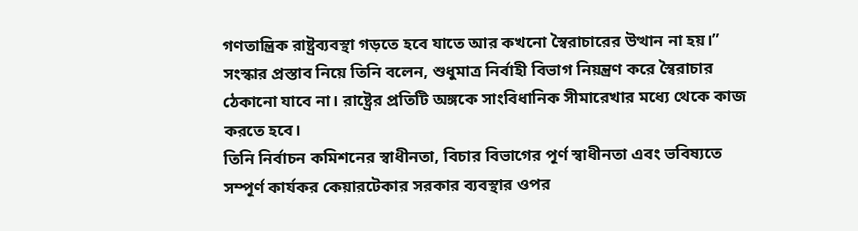গণতান্ত্রিক রাষ্ট্রব্যবস্থা গড়তে হবে যাতে আর কখনো স্বৈরাচারের উত্থান না হয়।”
সংস্কার প্রস্তাব নিয়ে তিনি বলেন, শুধুমাত্র নির্বাহী বিভাগ নিয়ন্ত্রণ করে স্বৈরাচার ঠেকানো যাবে না। রাষ্ট্রের প্রতিটি অঙ্গকে সাংবিধানিক সীমারেখার মধ্যে থেকে কাজ করতে হবে।
তিনি নির্বাচন কমিশনের স্বাধীনতা, বিচার বিভাগের পূর্ণ স্বাধীনতা এবং ভবিষ্যতে সম্পূর্ণ কার্যকর কেয়ারটেকার সরকার ব্যবস্থার ওপর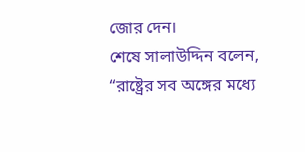জোর দেন।
শেষে সালাউদ্দিন বলেন, “রাষ্ট্রের সব অঙ্গের মধ্যে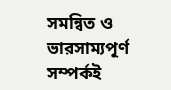সমন্বিত ও ভারসাম্যপূর্ণ সম্পর্কই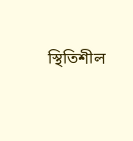স্থিতিশীল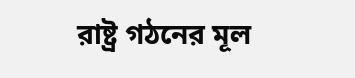রাষ্ট্র গঠনের মূল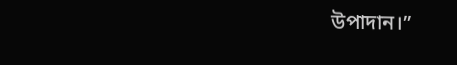উপাদান।”